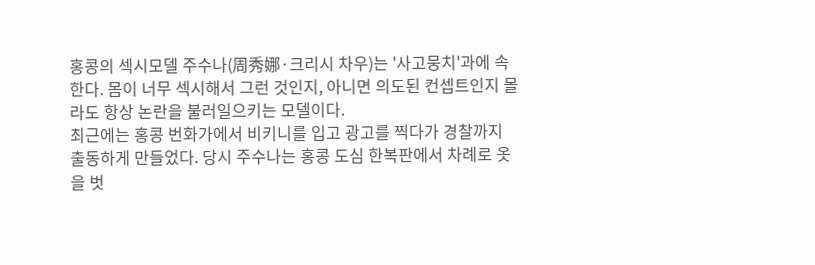홍콩의 섹시모델 주수나(周秀娜·크리시 차우)는 '사고뭉치'과에 속한다. 몸이 너무 섹시해서 그런 것인지, 아니면 의도된 컨셉트인지 몰라도 항상 논란을 불러일으키는 모델이다.
최근에는 홍콩 번화가에서 비키니를 입고 광고를 찍다가 경찰까지 출동하게 만들었다. 당시 주수나는 홍콩 도심 한복판에서 차례로 옷을 벗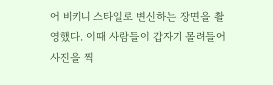어 비키니 스타일로 변신하는 장면을 촬영했다. 이때 사람들이 갑자기 몰려들어 사진을 찍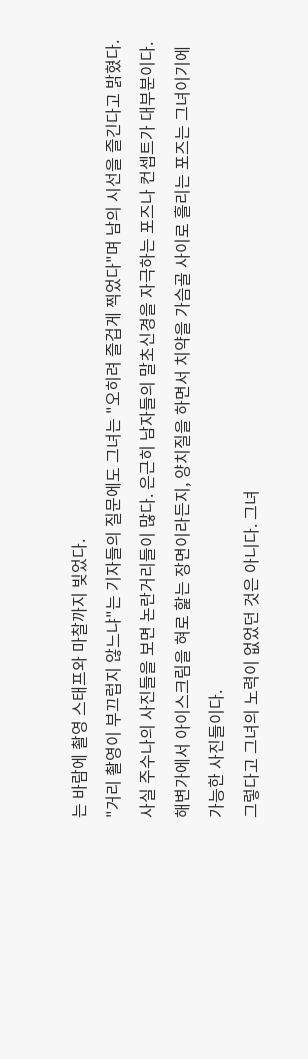는 바람에 촬영 스태프와 마찰까지 빚었다.
"거리 촬영이 부끄럽지 않느냐"는 기자들의 질문에도 그녀는 "오히려 즐겁게 찍었다"며 남의 시선을 즐긴다고 밝혔다.
사실 주수나의 사진들을 보면 논란거리들이 많다. 은근히 남자들의 말초신경을 자극하는 포즈나 컨셉트가 대부분이다. 해변가에서 아이스크림을 혀로 핥는 장면이라든지, 양치질을 하면서 치약을 가슴골 사이로 흘리는 포즈는 그녀이기에 가능한 사진들이다.
그렇다고 그녀의 노력이 없었던 것은 아니다. 그녀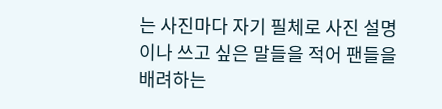는 사진마다 자기 필체로 사진 설명이나 쓰고 싶은 말들을 적어 팬들을 배려하는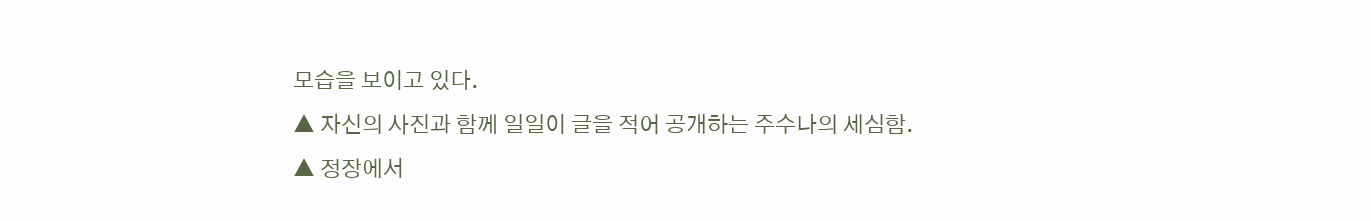모습을 보이고 있다.
▲ 자신의 사진과 함께 일일이 글을 적어 공개하는 주수나의 세심함.
▲ 정장에서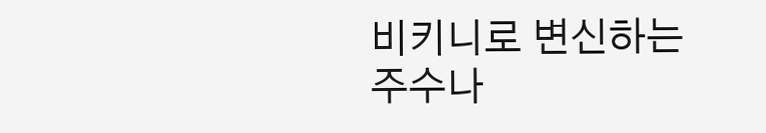비키니로 변신하는 주수나